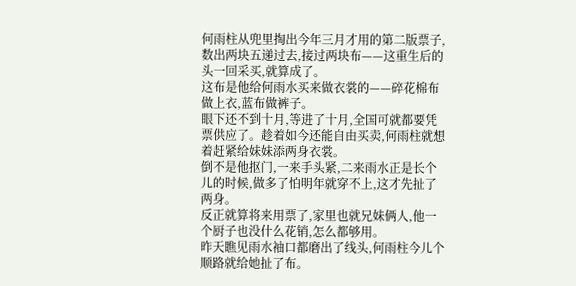何雨柱从兜里掏出今年三月才用的第二版票子,数出两块五递过去,接过两块布——这重生后的头一回采买,就算成了。
这布是他给何雨水买来做衣裳的——碎花棉布做上衣,蓝布做裤子。
眼下还不到十月,等进了十月,全国可就都要凭票供应了。趁着如今还能自由买卖,何雨柱就想着赶紧给妹妹添两身衣裳。
倒不是他抠门,一来手头紧,二来雨水正是长个儿的时候,做多了怕明年就穿不上,这才先扯了两身。
反正就算将来用票了,家里也就兄妹俩人,他一个厨子也没什么花销,怎么都够用。
昨天瞧见雨水袖口都磨出了线头,何雨柱今儿个顺路就给她扯了布。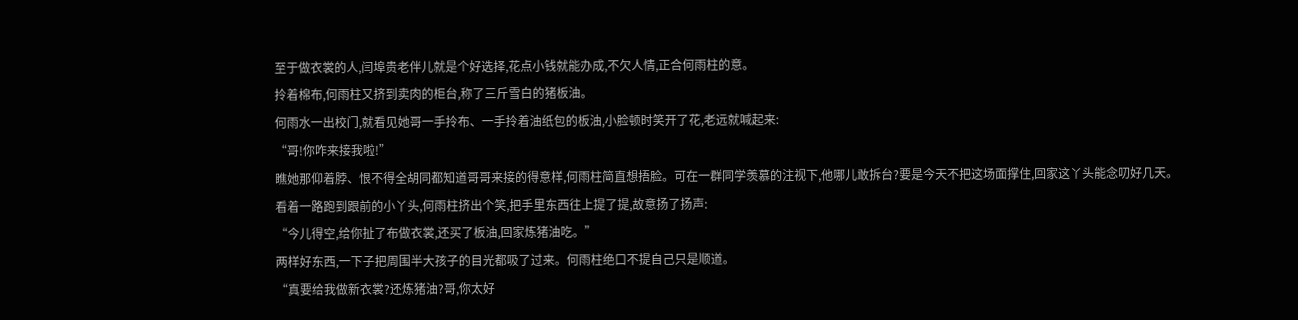至于做衣裳的人,闫埠贵老伴儿就是个好选择,花点小钱就能办成,不欠人情,正合何雨柱的意。
拎着棉布,何雨柱又挤到卖肉的柜台,称了三斤雪白的猪板油。
何雨水一出校门,就看见她哥一手拎布、一手拎着油纸包的板油,小脸顿时笑开了花,老远就喊起来:
“哥!你咋来接我啦!”
瞧她那仰着脖、恨不得全胡同都知道哥哥来接的得意样,何雨柱简直想捂脸。可在一群同学羡慕的注视下,他哪儿敢拆台?要是今天不把这场面撑住,回家这丫头能念叨好几天。
看着一路跑到跟前的小丫头,何雨柱挤出个笑,把手里东西往上提了提,故意扬了扬声:
“今儿得空,给你扯了布做衣裳,还买了板油,回家炼猪油吃。”
两样好东西,一下子把周围半大孩子的目光都吸了过来。何雨柱绝口不提自己只是顺道。
“真要给我做新衣裳?还炼猪油?哥,你太好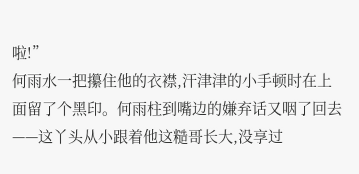啦!”
何雨水一把攥住他的衣襟,汗津津的小手顿时在上面留了个黑印。何雨柱到嘴边的嫌弃话又咽了回去——这丫头从小跟着他这糙哥长大,没享过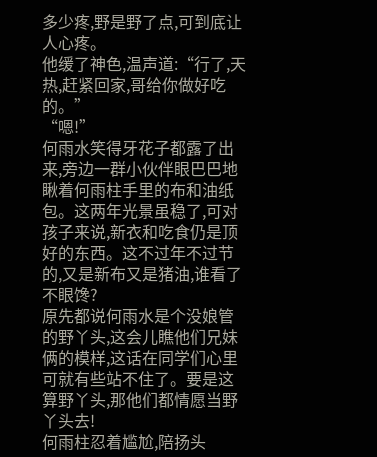多少疼,野是野了点,可到底让人心疼。
他缓了神色,温声道:“行了,天热,赶紧回家,哥给你做好吃的。”
“嗯!”
何雨水笑得牙花子都露了出来,旁边一群小伙伴眼巴巴地瞅着何雨柱手里的布和油纸包。这两年光景虽稳了,可对孩子来说,新衣和吃食仍是顶好的东西。这不过年不过节的,又是新布又是猪油,谁看了不眼馋?
原先都说何雨水是个没娘管的野丫头,这会儿瞧他们兄妹俩的模样,这话在同学们心里可就有些站不住了。要是这算野丫头,那他们都情愿当野丫头去!
何雨柱忍着尴尬,陪扬头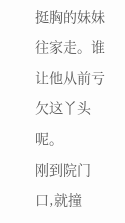挺胸的妹妹往家走。谁让他从前亏欠这丫头呢。
刚到院门口,就撞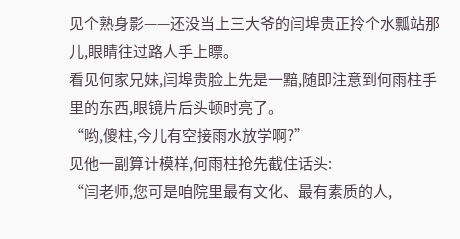见个熟身影——还没当上三大爷的闫埠贵正拎个水瓢站那儿,眼睛往过路人手上瞟。
看见何家兄妹,闫埠贵脸上先是一黯,随即注意到何雨柱手里的东西,眼镜片后头顿时亮了。
“哟,傻柱,今儿有空接雨水放学啊?”
见他一副算计模样,何雨柱抢先截住话头:
“闫老师,您可是咱院里最有文化、最有素质的人,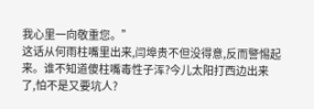我心里一向敬重您。”
这话从何雨柱嘴里出来,闫埠贵不但没得意,反而警惕起来。谁不知道傻柱嘴毒性子浑?今儿太阳打西边出来了,怕不是又要坑人?